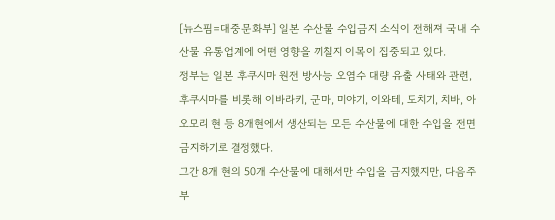[뉴스핌=대중문화부] 일본 수산물 수입금지 소식이 전해져 국내 수산물 유통업계에 어떤 영향을 끼칠지 이목이 집중되고 있다.
정부는 일본 후쿠시마 원전 방사능 오염수 대량 유출 사태와 관련, 후쿠시마를 비롯해 이바라키, 군마, 미야기, 이와테, 도치기, 치바, 아오모리 현 등 8개현에서 생산되는 모든 수산물에 대한 수입을 전면 금지하기로 결정했다.
그간 8개 현의 50개 수산물에 대해서만 수입을 금지했지만, 다음주부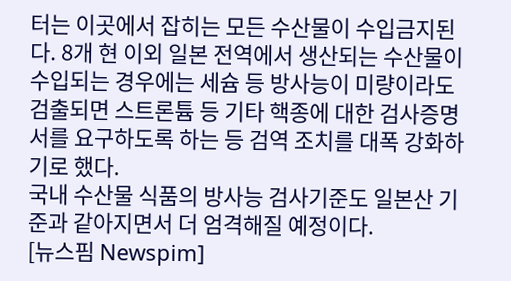터는 이곳에서 잡히는 모든 수산물이 수입금지된다. 8개 현 이외 일본 전역에서 생산되는 수산물이 수입되는 경우에는 세슘 등 방사능이 미량이라도 검출되면 스트론튬 등 기타 핵종에 대한 검사증명서를 요구하도록 하는 등 검역 조치를 대폭 강화하기로 했다.
국내 수산물 식품의 방사능 검사기준도 일본산 기준과 같아지면서 더 엄격해질 예정이다.
[뉴스핌 Newspim]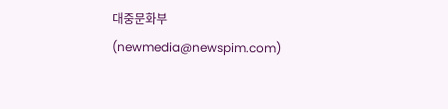대중문화부 (newmedia@newspim.com)